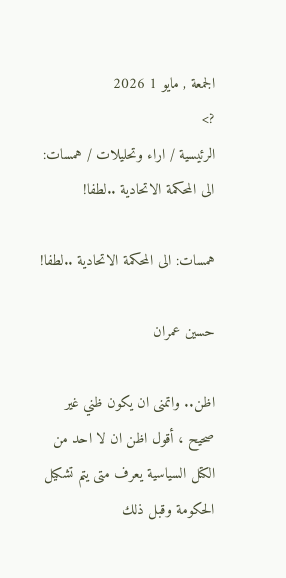الجمعة , مايو 1 2026
?>
الرئيسية / اراء وتحليلات / همسات: الى المحكمة الاتحادية ..لطفا!

همسات: الى المحكمة الاتحادية ..لطفا!

حسين عمران

اظن.. واتمنى ان يكون ظني غير صحيح ، أقول اظن ان لا احد من الكتل السياسية يعرف متى يتم تشكيل الحكومة وقبل ذلك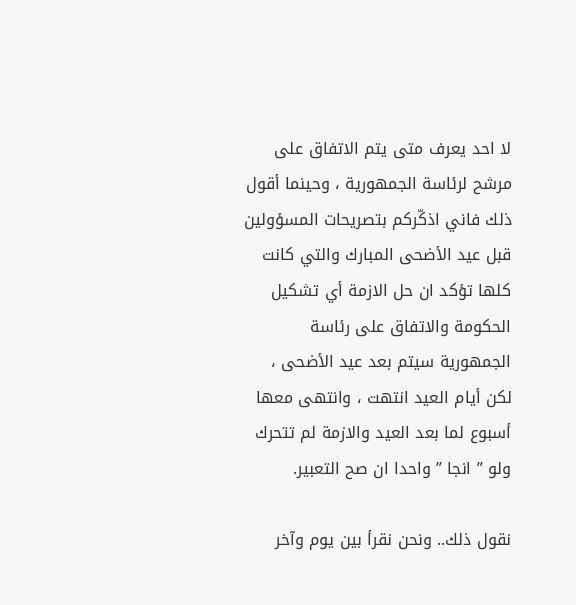لا احد يعرف متى يتم الاتفاق على مرشح لرئاسة الجمهورية ، وحينما أقول ذلك فاني اذكّركم بتصريحات المسؤولين قبل عيد الأضحى المبارك والتي كانت كلها تؤكد ان حل الازمة أي تشكيل الحكومة والاتفاق على رئاسة الجمهورية سيتم بعد عيد الأضحى ، لكن أيام العيد انتهت ، وانتهى معها أسبوع لما بعد العيد والازمة لم تتحرك ولو ” انجا ” واحدا ان صح التعبير.

نقول ذلك.. ونحن نقرأ بين يوم وآخر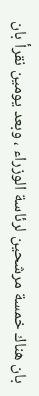بان هناك خمسة مرشحين لرئاسة الوزراء ، وبعد يومين نقرأ بان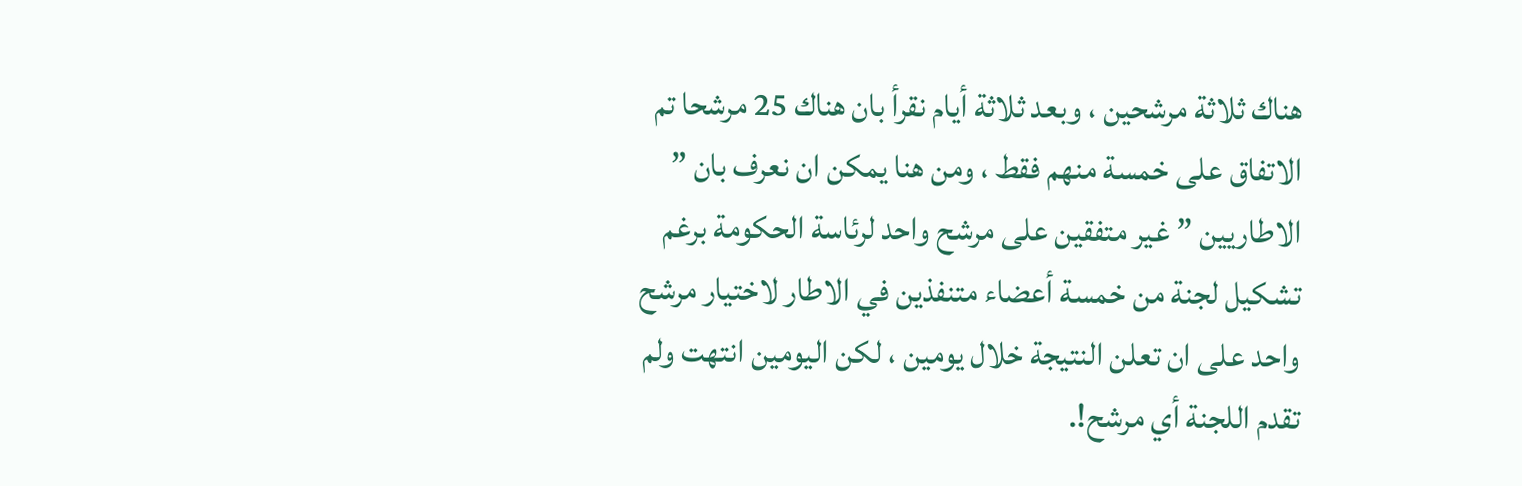هناك ثلاثة مرشحين ، وبعد ثلاثة أيام نقرأ بان هناك 25 مرشحا تم الاتفاق على خمسة منهم فقط ، ومن هنا يمكن ان نعرف بان ” الاطاريين ” غير متفقين على مرشح واحد لرئاسة الحكومة برغم تشكيل لجنة من خمسة أعضاء متنفذين في الاطار لاختيار مرشح واحد على ان تعلن النتيجة خلال يومين ، لكن اليومين انتهت ولم تقدم اللجنة أي مرشح!.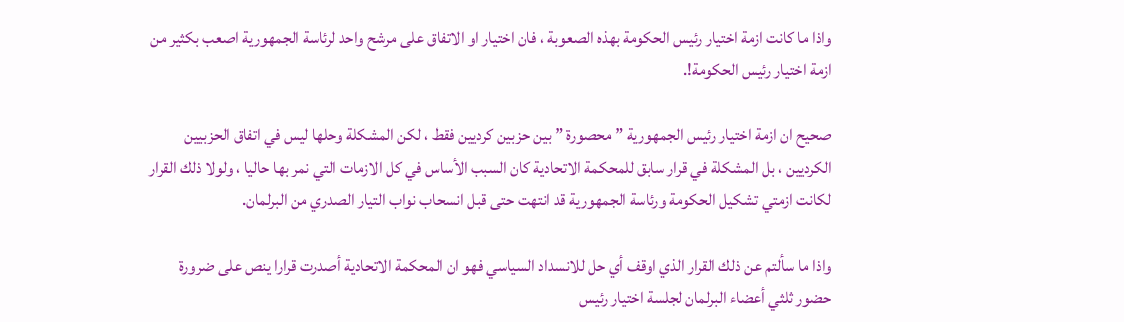واذا ما كانت ازمة اختيار رئيس الحكومة بهذه الصعوبة ، فان اختيار او الاتفاق على مرشح واحد لرئاسة الجمهورية اصعب بكثير من ازمة اختيار رئيس الحكومة!.

صحيح ان ازمة اختيار رئيس الجمهورية ” محصورة ” بين حزبين كرديين فقط ، لكن المشكلة وحلها ليس في اتفاق الحزبيين الكرديين ، بل المشكلة في قرار سابق للمحكمة الاتحادية كان السبب الأساس في كل الازمات التي نمر بها حاليا ، ولولا ذلك القرار لكانت ازمتي تشكيل الحكومة ورئاسة الجمهورية قد انتهت حتى قبل انسحاب نواب التيار الصدري من البرلمان.

واذا ما سألتم عن ذلك القرار الذي اوقف أي حل للانسداد السياسي فهو ان المحكمة الاتحادية أصدرت قرارا ينص على ضرورة حضور ثلثي أعضاء البرلمان لجلسة اختيار رئيس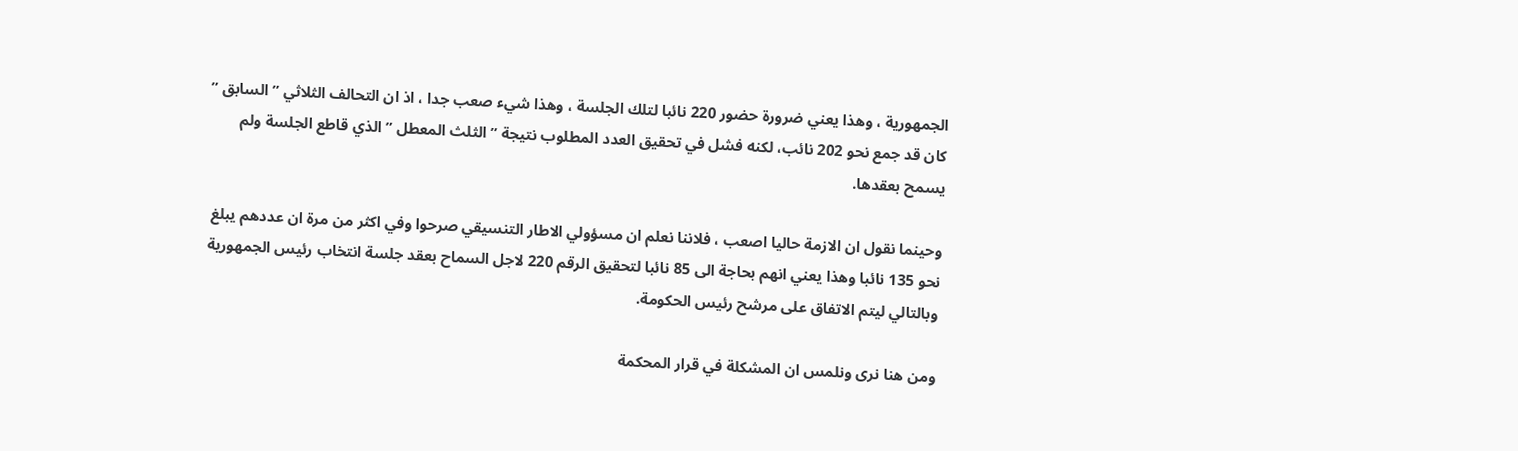الجمهورية ، وهذا يعني ضرورة حضور 220 نائبا لتلك الجلسة ، وهذا شيء صعب جدا ، اذ ان التحالف الثلاثي ” السابق ” كان قد جمع نحو 202 نائب، لكنه فشل في تحقيق العدد المطلوب نتيجة ” الثلث المعطل ” الذي قاطع الجلسة ولم يسمح بعقدها.

وحينما نقول ان الازمة حاليا اصعب ، فلاننا نعلم ان مسؤولي الاطار التنسيقي صرحوا وفي اكثر من مرة ان عددهم يبلغ نحو 135 نائبا وهذا يعني انهم بحاجة الى 85 نائبا لتحقيق الرقم 220 لاجل السماح بعقد جلسة انتخاب رئيس الجمهورية وبالتالي ليتم الاتفاق على مرشح رئيس الحكومة.

ومن هنا نرى ونلمس ان المشكلة في قرار المحكمة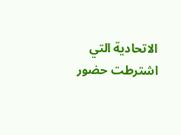الاتحادية التي اشترطت حضور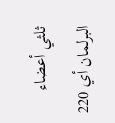ثلثي أعضاء البرلمان أي 220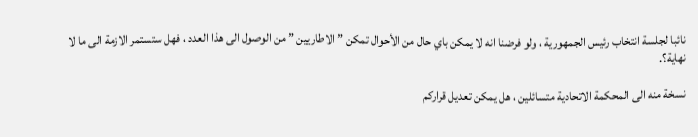نائبا لجلسة انتخاب رئيس الجمهورية ، ولو فرضنا انه لا يمكن باي حال من الأحوال تمكن ” الاطاريين ” من الوصول الى هذا العدد ، فهل ستستمر الازمة الى ما لا نهاية؟.

نسخة منه الى المحكمة الاتحادية متسائلين ، هل يمكن تعديل قراركم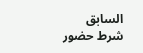السابق شرط حضور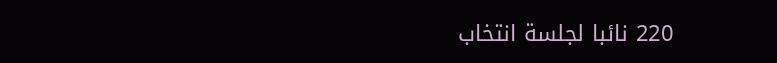220 نائبا لجلسة انتخاب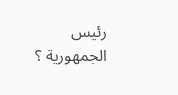رئيس الجمهورية ؟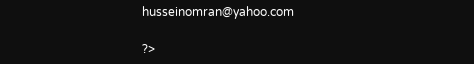husseinomran@yahoo.com

?>